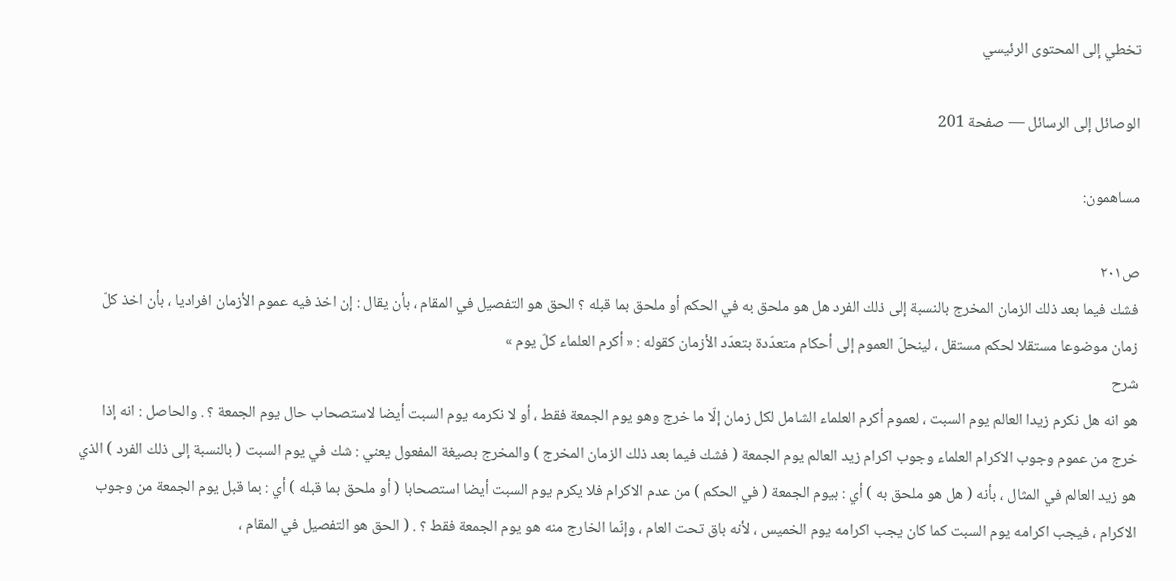تخطي إلى المحتوى الرئيسي

الوصائل إلى الرسائل — صفحة 201

مساهمون:

ص٢٠١
فشك فيما بعد ذلك الزمان المخرج بالنسبة إلى ذلك الفرد هل هو ملحق به في الحكم أو ملحق بما قبله ؟ الحق هو التفصيل في المقام ، بأن يقال : إن اخذ فيه عموم الأزمان افراديا ، بأن اخذ كلّ زمان موضوعا مستقلا لحكم مستقل ، لينحلّ العموم إلى أحكام متعدّدة بتعدّد الأزمان كقوله : « أكرم العلماء كلّ يوم »
شرح
هو انه هل نكرم زيدا العالم يوم السبت ، لعموم أكرم العلماء الشامل لكل زمان إلّا ما خرج وهو يوم الجمعة فقط ، أو لا نكرمه يوم السبت أيضا لاستصحاب حال يوم الجمعة ؟ . والحاصل : انه إذا خرج من عموم وجوب الاكرام العلماء وجوب اكرام زيد العالم يوم الجمعة ( فشك فيما بعد ذلك الزمان المخرج ) والمخرج بصيغة المفعول يعني : شك في يوم السبت ( بالنسبة إلى ذلك الفرد ) الذي هو زيد العالم في المثال ، بأنه ( هل هو ملحق به ) أي : بيوم الجمعة ( في الحكم ) من عدم الاكرام فلا يكرم يوم السبت أيضا استصحابا ( أو ملحق بما قبله ) أي : بما قبل يوم الجمعة من وجوب الاكرام ، فيجب اكرامه يوم السبت كما كان يجب اكرامه يوم الخميس ، لأنه باق تحت العام ، وإنّما الخارج منه هو يوم الجمعة فقط ؟ . ( الحق هو التفصيل في المقام ،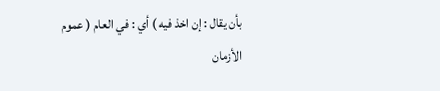بأن يقال : إن اخذ فيه ) أي : في العام ( عموم الأزمان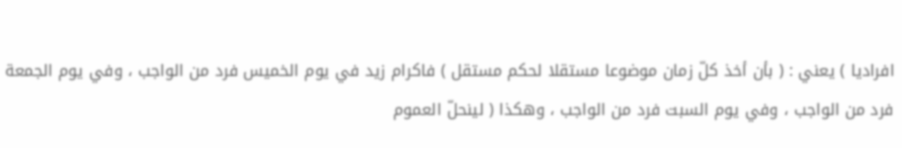افراديا ) يعني : ( بأن أخذ كلّ زمان موضوعا مستقلا لحكم مستقل ) فاكرام زيد في يوم الخميس فرد من الواجب ، وفي يوم الجمعة فرد من الواجب ، وفي يوم السبت فرد من الواجب ، وهكذا ( لينحلّ العموم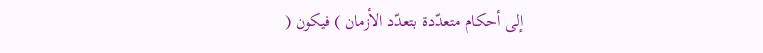إلى أحكام متعدّدة بتعدّد الأزمان ) فيكون (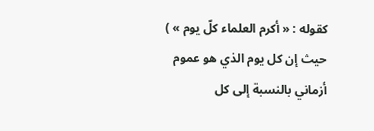كقوله : « أكرم العلماء كلّ يوم » ) حيث إن كل يوم الذي هو عموم أزماني بالنسبة إلى كل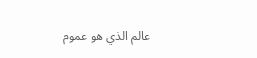عالم الذي هو عموم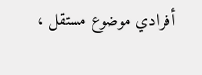أفرادي موضوع مستقل ،